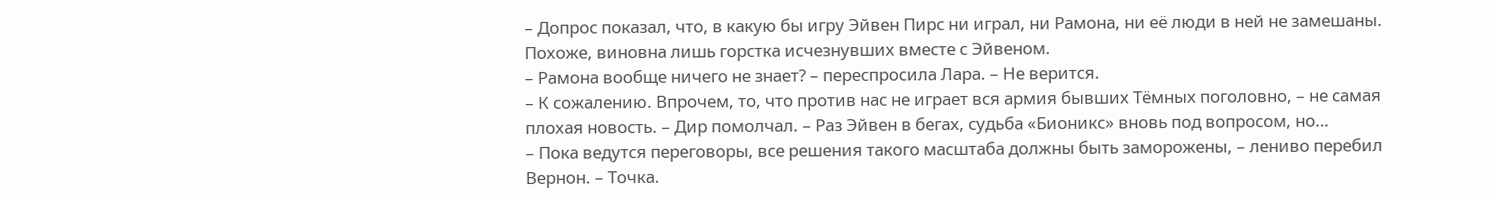– Допрос показал, что, в какую бы игру Эйвен Пирс ни играл, ни Рамона, ни её люди в ней не замешаны. Похоже, виновна лишь горстка исчезнувших вместе с Эйвеном.
– Рамона вообще ничего не знает? – переспросила Лара. – Не верится.
– К сожалению. Впрочем, то, что против нас не играет вся армия бывших Тёмных поголовно, – не самая плохая новость. – Дир помолчал. – Раз Эйвен в бегах, судьба «Бионикс» вновь под вопросом, но…
– Пока ведутся переговоры, все решения такого масштаба должны быть заморожены, – лениво перебил Вернон. – Точка.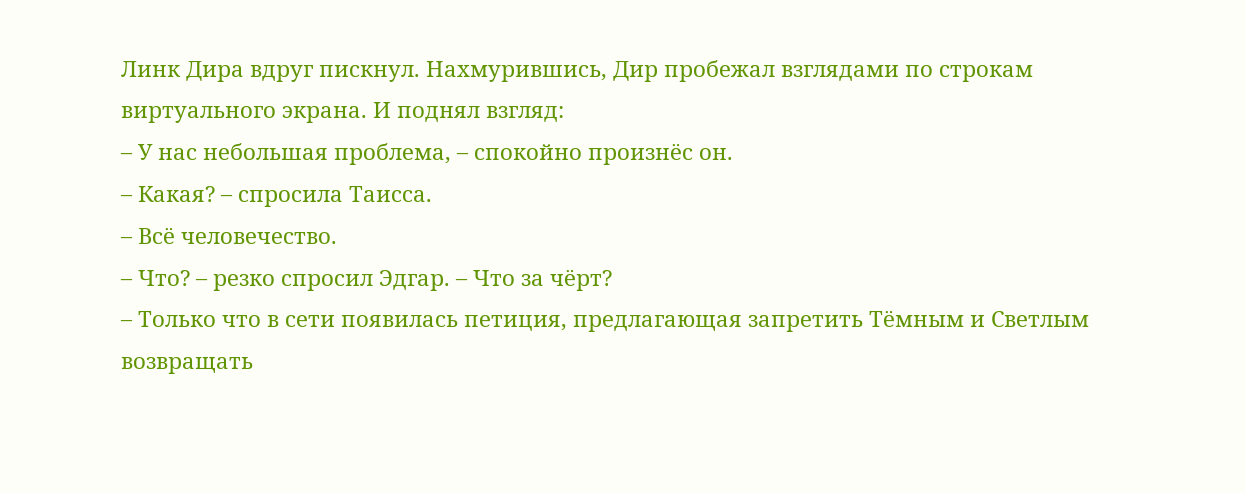Линк Дира вдруг пискнул. Нахмурившись, Дир пробежал взглядами по строкам виртуального экрана. И поднял взгляд:
– У нас небольшая проблема, – спокойно произнёс он.
– Какая? – спросила Таисса.
– Всё человечество.
– Что? – резко спросил Эдгар. – Что за чёрт?
– Только что в сети появилась петиция, предлагающая запретить Тёмным и Светлым возвращать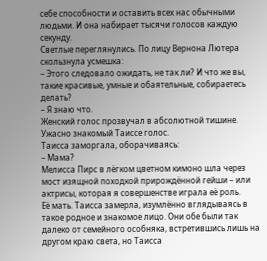себе способности и оставить всех нас обычными людьми. И она набирает тысячи голосов каждую секунду.
Светлые переглянулись. По лицу Вернона Лютера скользнула усмешка:
– Этого следовало ожидать, не так ли? И что же вы, такие красивые, умные и обаятельные, собираетесь делать?
– Я знаю что.
Женский голос прозвучал в абсолютной тишине. Ужасно знакомый Таиссе голос.
Таисса заморгала, оборачиваясь:
– Мама?
Мелисса Пирс в лёгком цветном кимоно шла через мост изящной походкой прирождённой гейши – или актрисы, которая я совершенстве играла её роль.
Её мать. Таисса замерла, изумлённо вглядываясь в такое родное и знакомое лицо. Они обе были так далеко от семейного особняка, встретившись лишь на другом краю света, но Таисса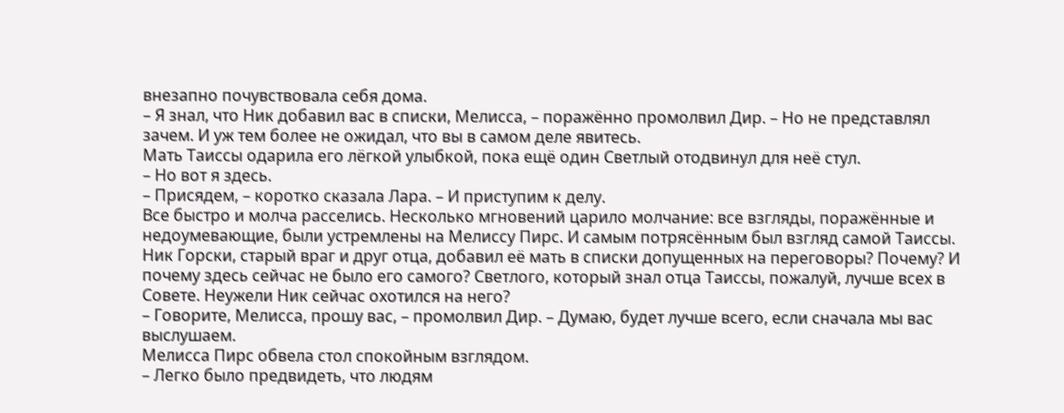внезапно почувствовала себя дома.
– Я знал, что Ник добавил вас в списки, Мелисса, – поражённо промолвил Дир. – Но не представлял зачем. И уж тем более не ожидал, что вы в самом деле явитесь.
Мать Таиссы одарила его лёгкой улыбкой, пока ещё один Светлый отодвинул для неё стул.
– Но вот я здесь.
– Присядем, – коротко сказала Лара. – И приступим к делу.
Все быстро и молча расселись. Несколько мгновений царило молчание: все взгляды, поражённые и недоумевающие, были устремлены на Мелиссу Пирс. И самым потрясённым был взгляд самой Таиссы. Ник Горски, старый враг и друг отца, добавил её мать в списки допущенных на переговоры? Почему? И почему здесь сейчас не было его самого? Светлого, который знал отца Таиссы, пожалуй, лучше всех в Совете. Неужели Ник сейчас охотился на него?
– Говорите, Мелисса, прошу вас, – промолвил Дир. – Думаю, будет лучше всего, если сначала мы вас выслушаем.
Мелисса Пирс обвела стол спокойным взглядом.
– Легко было предвидеть, что людям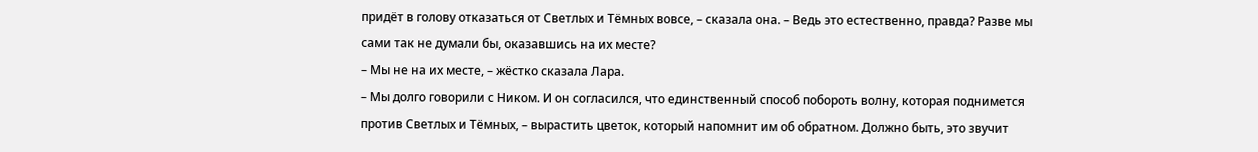придёт в голову отказаться от Светлых и Тёмных вовсе, – сказала она. – Ведь это естественно, правда? Разве мы сами так не думали бы, оказавшись на их месте?
– Мы не на их месте, – жёстко сказала Лара.
– Мы долго говорили с Ником. И он согласился, что единственный способ побороть волну, которая поднимется против Светлых и Тёмных, – вырастить цветок, который напомнит им об обратном. Должно быть, это звучит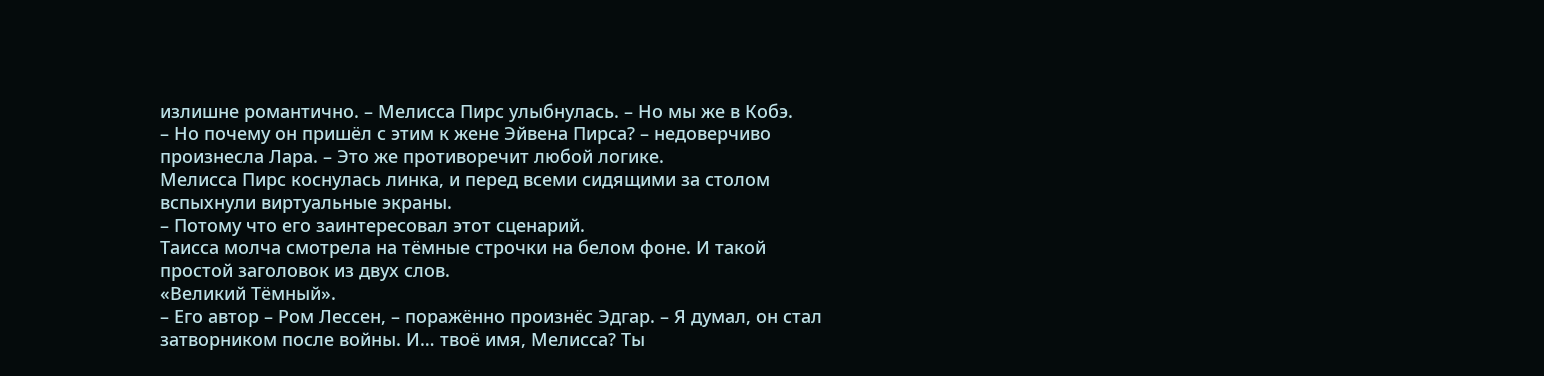излишне романтично. – Мелисса Пирс улыбнулась. – Но мы же в Кобэ.
– Но почему он пришёл с этим к жене Эйвена Пирса? – недоверчиво произнесла Лара. – Это же противоречит любой логике.
Мелисса Пирс коснулась линка, и перед всеми сидящими за столом вспыхнули виртуальные экраны.
– Потому что его заинтересовал этот сценарий.
Таисса молча смотрела на тёмные строчки на белом фоне. И такой простой заголовок из двух слов.
«Великий Тёмный».
– Его автор – Ром Лессен, – поражённо произнёс Эдгар. – Я думал, он стал затворником после войны. И… твоё имя, Мелисса? Ты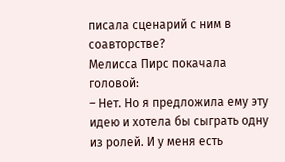писала сценарий с ним в соавторстве?
Мелисса Пирс покачала головой:
– Нет. Но я предложила ему эту идею и хотела бы сыграть одну из ролей. И у меня есть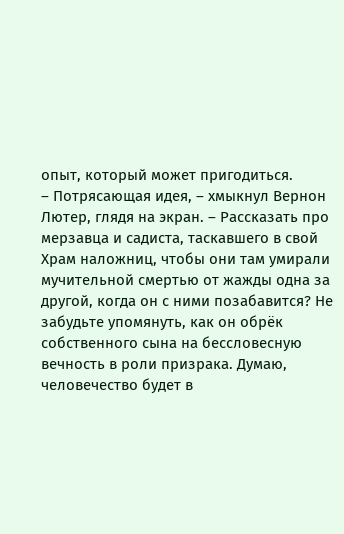опыт, который может пригодиться.
– Потрясающая идея, – хмыкнул Вернон Лютер, глядя на экран. – Рассказать про мерзавца и садиста, таскавшего в свой Храм наложниц, чтобы они там умирали мучительной смертью от жажды одна за другой, когда он с ними позабавится? Не забудьте упомянуть, как он обрёк собственного сына на бессловесную вечность в роли призрака. Думаю, человечество будет в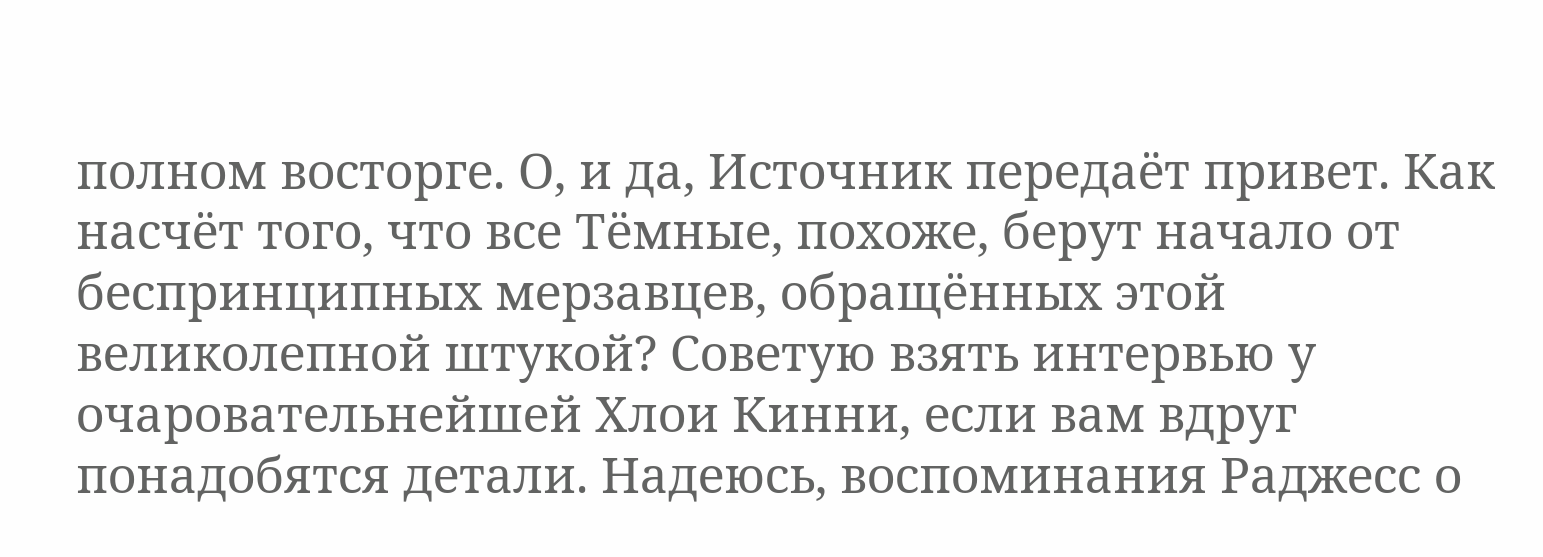полном восторге. О, и да, Источник передаёт привет. Как насчёт того, что все Тёмные, похоже, берут начало от беспринципных мерзавцев, обращённых этой великолепной штукой? Советую взять интервью у очаровательнейшей Хлои Кинни, если вам вдруг понадобятся детали. Надеюсь, воспоминания Раджесс о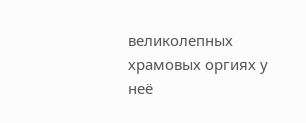великолепных храмовых оргиях у неё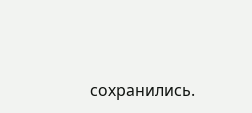сохранились.